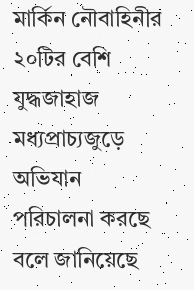মার্কিন নৌবাহিনীর ২০টির বেশি যুদ্ধজাহাজ মধ্যপ্রাচ্যজুড়ে অভিযান পরিচালনা করছে বলে জানিয়েছে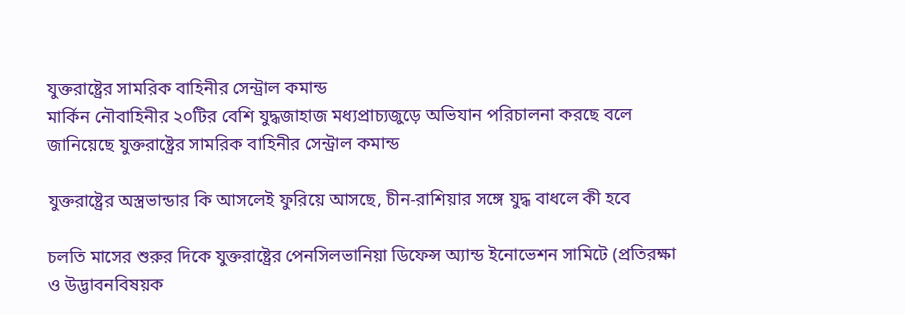যুক্তরাষ্ট্রের সামরিক বাহিনীর সেন্ট্রাল কমান্ড
মার্কিন নৌবাহিনীর ২০টির বেশি যুদ্ধজাহাজ মধ্যপ্রাচ্যজুড়ে অভিযান পরিচালনা করছে বলে জানিয়েছে যুক্তরাষ্ট্রের সামরিক বাহিনীর সেন্ট্রাল কমান্ড

যুক্তরাষ্ট্রের অস্ত্রভান্ডার কি আসলেই ফুরিয়ে আসছে, চীন-রাশিয়ার সঙ্গে যুদ্ধ বাধলে কী হবে

চলতি মাসের শুরুর দিকে যুক্তরাষ্ট্রের পেনসিলভানিয়া ডিফেন্স অ্যান্ড ইনোভেশন সামিটে (প্রতিরক্ষা ও উদ্ভাবনবিষয়ক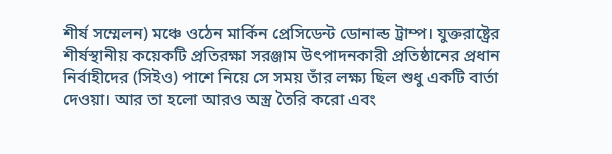শীর্ষ সম্মেলন) মঞ্চে ওঠেন মার্কিন প্রেসিডেন্ট ডোনাল্ড ট্রাম্প। যুক্তরাষ্ট্রের শীর্ষস্থানীয় কয়েকটি প্রতিরক্ষা সরঞ্জাম উৎপাদনকারী প্রতিষ্ঠানের প্রধান নির্বাহীদের (সিইও) পাশে নিয়ে সে সময় তাঁর লক্ষ্য ছিল শুধু একটি বার্তা দেওয়া। আর তা হলো আরও অস্ত্র তৈরি করো এবং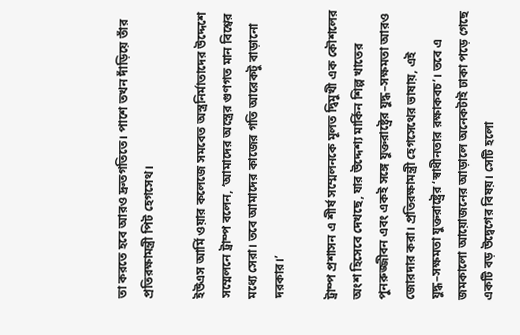তা করতে হবে আরও দ্রুতগতিতে। পাশে তখন দাঁড়িয়ে তাঁর প্রতিরক্ষামন্ত্রী পিট হেগসেথ।

ইউএস আর্মি ওয়ার কলেজে সমবেত অস্ত্রনির্মাতাদের উদ্দেশে সম্মেলনে ট্রাম্প বলেন, ‘আমাদের অস্ত্রের গুণগত মান বিশ্বের মধ্যে সেরা। তবে আমাদের কাজের গতি আরেকটু বাড়ানো দরকার।’

ট্রাম্প প্রশাসন এ শীর্ষ সম্মেলনকে মূলত দ্বিমুখী এক কৌশলের অংশ হিসেবে দেখছে, যার উদ্দেশ্য মার্কিন শিল্প খাতের পুনরুজ্জীবন এবং একই সঙ্গে যুক্তরাষ্ট্রের যুদ্ধ–সক্ষমতা আরও জোরদার করা। প্রতিরক্ষামন্ত্রী হেগসেথের ভাষায়, এই যুদ্ধ–সক্ষমতা যুক্তরাষ্ট্রের ‘স্বাধীনতার রক্ষাকবচ’। তবে এ জমকালো আয়োজনের আড়ালে অনেকটাই ঢাকা পড়ে গেছে একটি বড় উদ্বেগের বিষয়। সেটি হলো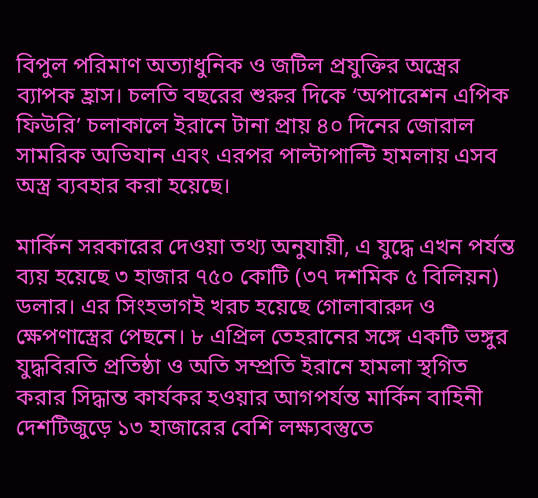বিপুল পরিমাণ অত্যাধুনিক ও জটিল প্রযুক্তির অস্ত্রের ব্যাপক হ্রাস। চলতি বছরের শুরুর দিকে ‘অপারেশন এপিক ফিউরি’ চলাকালে ইরানে টানা প্রায় ৪০ দিনের জোরাল সামরিক অভিযান এবং এরপর পাল্টাপাল্টি হামলায় এসব অস্ত্র ব্যবহার করা হয়েছে।

মার্কিন সরকারের দেওয়া তথ্য অনুযায়ী, এ যুদ্ধে এখন পর্যন্ত ব্যয় হয়েছে ৩ হাজার ৭৫০ কোটি (৩৭ দশমিক ৫ বিলিয়ন) ডলার। এর সিংহভাগই খরচ হয়েছে গোলাবারুদ ও ক্ষেপণাস্ত্রের পেছনে। ৮ এপ্রিল তেহরানের সঙ্গে একটি ভঙ্গুর যুদ্ধবিরতি প্রতিষ্ঠা ও অতি সম্প্রতি ইরানে হামলা স্থগিত করার সিদ্ধান্ত কার্যকর হওয়ার আগপর্যন্ত মার্কিন বাহিনী দেশটিজুড়ে ১৩ হাজারের বেশি লক্ষ্যবস্তুতে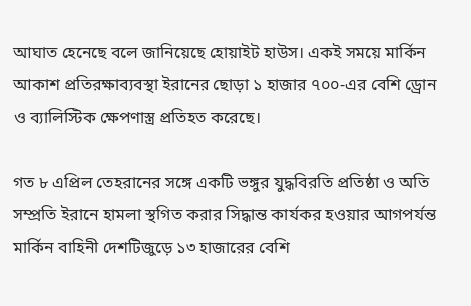আঘাত হেনেছে বলে জানিয়েছে হোয়াইট হাউস। একই সময়ে মার্কিন আকাশ প্রতিরক্ষাব্যবস্থা ইরানের ছোড়া ১ হাজার ৭০০-এর বেশি ড্রোন ও ব্যালিস্টিক ক্ষেপণাস্ত্র প্রতিহত করেছে।

গত ৮ এপ্রিল তেহরানের সঙ্গে একটি ভঙ্গুর যুদ্ধবিরতি প্রতিষ্ঠা ও অতি সম্প্রতি ইরানে হামলা স্থগিত করার সিদ্ধান্ত কার্যকর হওয়ার আগপর্যন্ত মার্কিন বাহিনী দেশটিজুড়ে ১৩ হাজারের বেশি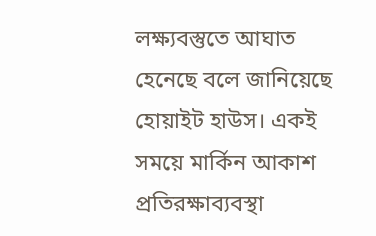লক্ষ্যবস্তুতে আঘাত হেনেছে বলে জানিয়েছে হোয়াইট হাউস। একই সময়ে মার্কিন আকাশ প্রতিরক্ষাব্যবস্থা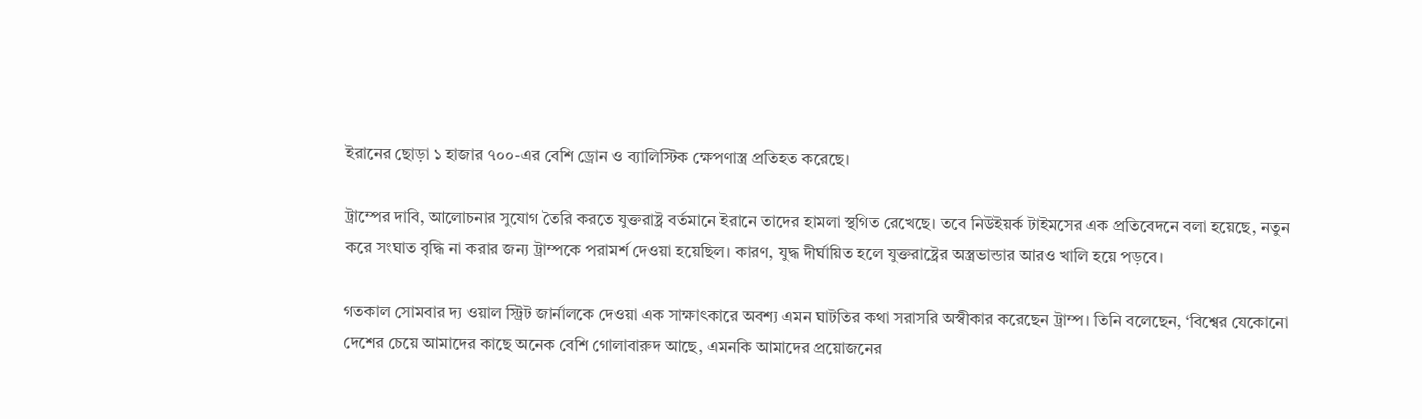ইরানের ছোড়া ১ হাজার ৭০০-এর বেশি ড্রোন ও ব্যালিস্টিক ক্ষেপণাস্ত্র প্রতিহত করেছে।

ট্রাম্পের দাবি, আলোচনার সুযোগ তৈরি করতে যুক্তরাষ্ট্র বর্তমানে ইরানে তাদের হামলা স্থগিত রেখেছে। তবে নিউইয়র্ক টাইমসের এক প্রতিবেদনে বলা হয়েছে, নতুন করে সংঘাত বৃদ্ধি না করার জন্য ট্রাম্পকে পরামর্শ দেওয়া হয়েছিল। কারণ, যুদ্ধ দীর্ঘায়িত হলে যুক্তরাষ্ট্রের অস্ত্রভান্ডার আরও খালি হয়ে পড়বে।

গতকাল সোমবার দ্য ওয়াল স্ট্রিট জার্নালকে দেওয়া এক সাক্ষাৎকারে অবশ্য এমন ঘাটতির কথা সরাসরি অস্বীকার করেছেন ট্রাম্প। তিনি বলেছেন, ‘বিশ্বের যেকোনো দেশের চেয়ে আমাদের কাছে অনেক বেশি গোলাবারুদ আছে, এমনকি আমাদের প্রয়োজনের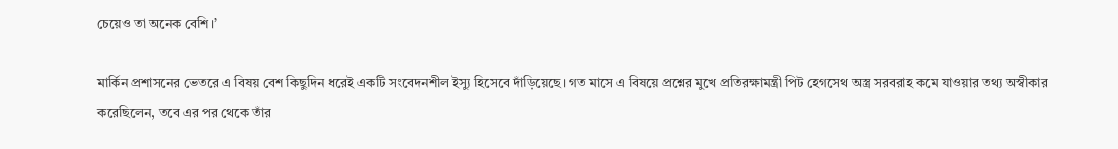চেয়েও তা অনেক বেশি।’

মার্কিন প্রশাসনের ভেতরে এ বিষয় বেশ কিছুদিন ধরেই একটি সংবেদনশীল ইস্যু হিসেবে দাঁড়িয়েছে। গত মাসে এ বিষয়ে প্রশ্নের মুখে প্রতিরক্ষামন্ত্রী পিট হেগসেথ অস্ত্র সরবরাহ কমে যাওয়ার তথ্য অস্বীকার করেছিলেন, তবে এর পর থেকে তাঁর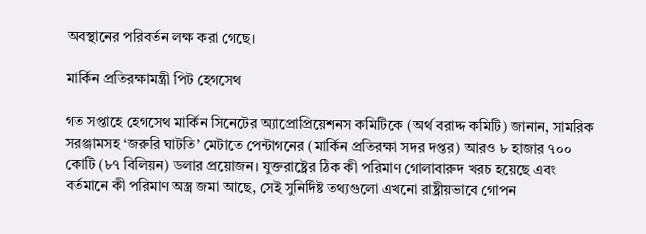অবস্থানের পরিবর্তন লক্ষ করা গেছে।

মার্কিন প্রতিরক্ষামন্ত্রী পিট হেগসেথ

গত সপ্তাহে হেগসেথ মার্কিন সিনেটের অ্যাপ্রোপ্রিয়েশনস কমিটিকে (অর্থ বরাদ্দ কমিটি) জানান, সামরিক সরঞ্জামসহ ‘জরুরি ঘাটতি’ মেটাতে পেন্টাগনের (মার্কিন প্রতিরক্ষা সদর দপ্তর) আরও ৮ হাজার ৭০০ কোটি (৮৭ বিলিয়ন) ডলার প্রয়োজন। যুক্তরাষ্ট্রের ঠিক কী পরিমাণ গোলাবারুদ খরচ হয়েছে এবং বর্তমানে কী পরিমাণ অস্ত্র জমা আছে, সেই সুনির্দিষ্ট তথ্যগুলো এখনো রাষ্ট্রীয়ভাবে গোপন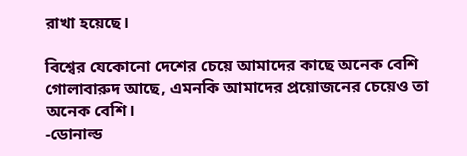রাখা হয়েছে।

বিশ্বের যেকোনো দেশের চেয়ে আমাদের কাছে অনেক বেশি গোলাবারুদ আছে, এমনকি আমাদের প্রয়োজনের চেয়েও তা অনেক বেশি।
-ডোনাল্ড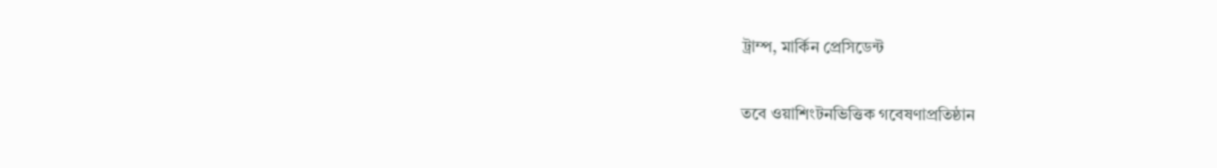ট্রাম্প, মার্কিন প্রেসিডেন্ট

তবে ওয়াশিংটনভিত্তিক গবেষণাপ্রতিষ্ঠান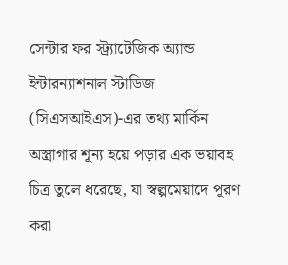সেন্টার ফর স্ট্র্যাটেজিক অ্যান্ড ইন্টারন্যাশনাল স্টাডিজ (সিএসআইএস)-এর তথ্য মার্কিন অস্ত্রাগার শূন্য হয়ে পড়ার এক ভয়াবহ চিত্র তুলে ধরেছে, যা স্বল্পমেয়াদে পূরণ করা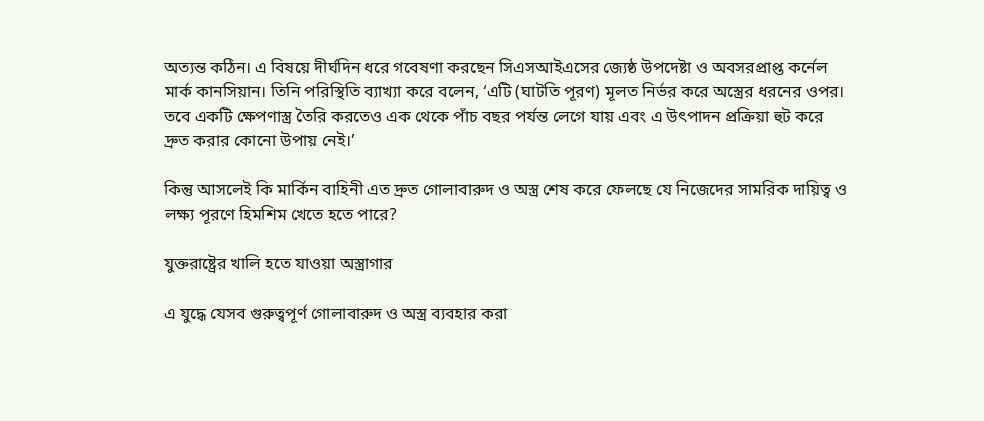অত্যন্ত কঠিন। এ বিষয়ে দীর্ঘদিন ধরে গবেষণা করছেন সিএসআইএসের জ্যেষ্ঠ উপদেষ্টা ও অবসরপ্রাপ্ত কর্নেল মার্ক কানসিয়ান। তিনি পরিস্থিতি ব্যাখ্যা করে বলেন, ‘এটি (ঘাটতি পূরণ) মূলত নির্ভর করে অস্ত্রের ধরনের ওপর। তবে একটি ক্ষেপণাস্ত্র তৈরি করতেও এক থেকে পাঁচ বছর পর্যন্ত লেগে যায় এবং এ উৎপাদন প্রক্রিয়া হুট করে দ্রুত করার কোনো উপায় নেই।’

কিন্তু আসলেই কি মার্কিন বাহিনী এত দ্রুত গোলাবারুদ ও অস্ত্র শেষ করে ফেলছে যে নিজেদের সামরিক দায়িত্ব ও লক্ষ্য পূরণে হিমশিম খেতে হতে পারে?

যুক্তরাষ্ট্রের খালি হতে যাওয়া অস্ত্রাগার

এ যুদ্ধে যেসব গুরুত্বপূর্ণ গোলাবারুদ ও অস্ত্র ব্যবহার করা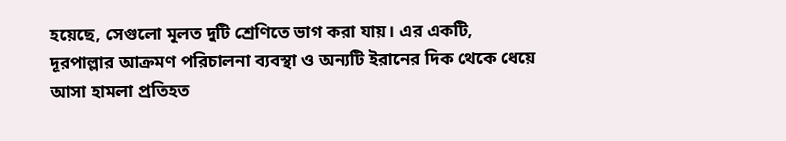হয়েছে, সেগুলো মূলত দুটি শ্রেণিতে ভাগ করা যায়। এর একটি, দূরপাল্লার আক্রমণ পরিচালনা ব্যবস্থা ও অন্যটি ইরানের দিক থেকে ধেয়ে আসা হামলা প্রতিহত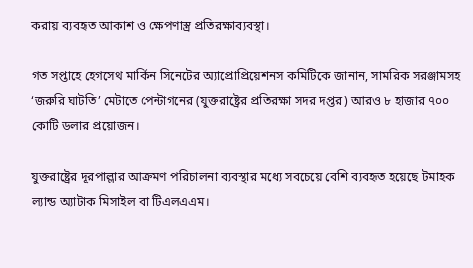করায় ব্যবহৃত আকাশ ও ক্ষেপণাস্ত্র প্রতিরক্ষাব্যবস্থা।

গত সপ্তাহে হেগসেথ মার্কিন সিনেটের অ্যাপ্রোপ্রিয়েশনস কমিটিকে জানান, সামরিক সরঞ্জামসহ ‘জরুরি ঘাটতি’ মেটাতে পেন্টাগনের (যুক্তরাষ্ট্রের প্রতিরক্ষা সদর দপ্তর) আরও ৮ হাজার ৭০০ কোটি ডলার প্রয়োজন।

যুক্তরাষ্ট্রের দূরপাল্লার আক্রমণ পরিচালনা ব্যবস্থার মধ্যে সবচেয়ে বেশি ব্যবহৃত হয়েছে টমাহক ল্যান্ড অ্যাটাক মিসাইল বা টিএলএএম।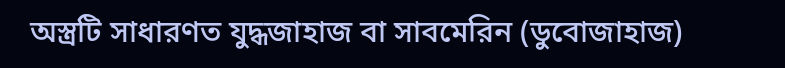অস্ত্রটি সাধারণত যুদ্ধজাহাজ বা সাবমেরিন (ডুবোজাহাজ)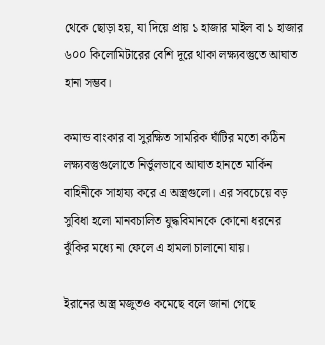থেকে ছোড়া হয়, যা দিয়ে প্রায় ১ হাজার মাইল বা ১ হাজার ৬০০ কিলোমিটারের বেশি দূরে থাকা লক্ষ্যবস্তুতে আঘাত হানা সম্ভব।

কমান্ড বাংকার বা সুরক্ষিত সামরিক ঘাঁটির মতো কঠিন লক্ষ্যবস্তুগুলোতে নির্ভুলভাবে আঘাত হানতে মার্কিন বাহিনীকে সাহায্য করে এ অস্ত্রগুলো। এর সবচেয়ে বড় সুবিধা হলো মানবচালিত যুদ্ধবিমানকে কোনো ধরনের ঝুঁকির মধ্যে না ফেলে এ হামলা চালানো যায়।

ইরানের অস্ত্র মজুতও কমেছে বলে জানা গেছে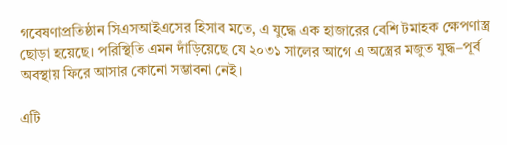গবেষণাপ্রতিষ্ঠান সিএসআইএসের হিসাব মতে, এ যুদ্ধে এক হাজারের বেশি টমাহক ক্ষেপণাস্ত্র ছোড়া হয়েছে। পরিস্থিতি এমন দাঁড়িয়েছে যে ২০৩১ সালের আগে এ অস্ত্রের মজুত যুদ্ধ–পূর্ব অবস্থায় ফিরে আসার কোনো সম্ভাবনা নেই।

এটি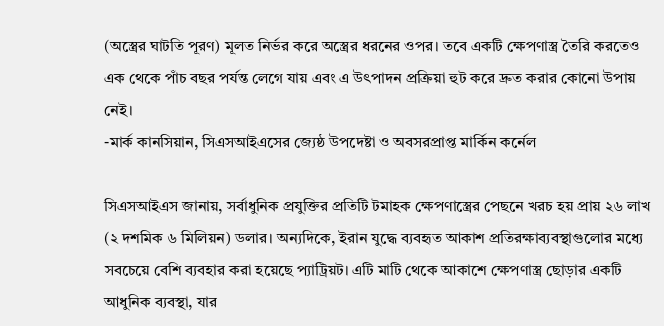(অস্ত্রের ঘাটতি পূরণ) মূলত নির্ভর করে অস্ত্রের ধরনের ওপর। তবে একটি ক্ষেপণাস্ত্র তৈরি করতেও এক থেকে পাঁচ বছর পর্যন্ত লেগে যায় এবং এ উৎপাদন প্রক্রিয়া হুট করে দ্রুত করার কোনো উপায় নেই।
-মার্ক কানসিয়ান, সিএসআইএসের জ্যেষ্ঠ উপদেষ্টা ও অবসরপ্রাপ্ত মার্কিন কর্নেল

সিএসআইএস জানায়, সর্বাধুনিক প্রযুক্তির প্রতিটি টমাহক ক্ষেপণাস্ত্রের পেছনে খরচ হয় প্রায় ২৬ লাখ (২ দশমিক ৬ মিলিয়ন) ডলার। অন্যদিকে, ইরান যুদ্ধে ব্যবহৃত আকাশ প্রতিরক্ষাব্যবস্থাগুলোর মধ্যে সবচেয়ে বেশি ব্যবহার করা হয়েছে প্যাট্রিয়ট। এটি মাটি থেকে আকাশে ক্ষেপণাস্ত্র ছোড়ার একটি আধুনিক ব্যবস্থা, যার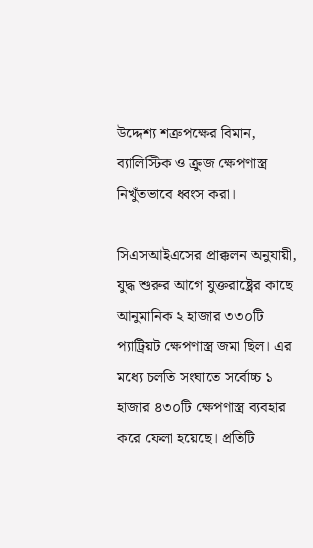উদ্দেশ্য শত্রুপক্ষের বিমান, ব্যালিস্টিক ও ক্রুজ ক্ষেপণাস্ত্র নিখুঁতভাবে ধ্বংস করা।

সিএসআইএসের প্রাক্কলন অনুযায়ী, যুদ্ধ শুরুর আগে যুক্তরাষ্ট্রের কাছে আনুমানিক ২ হাজার ৩৩০টি প্যাট্রিয়ট ক্ষেপণাস্ত্র জমা ছিল। এর মধ্যে চলতি সংঘাতে সর্বোচ্চ ১ হাজার ৪৩০টি ক্ষেপণাস্ত্র ব্যবহার করে ফেলা হয়েছে। প্রতিটি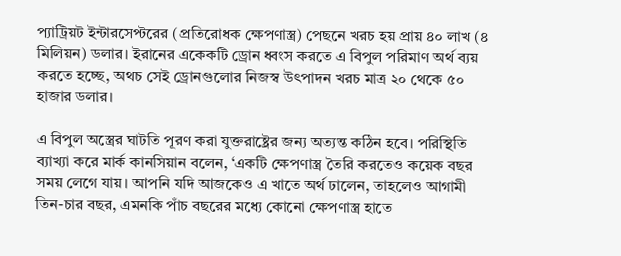প্যাট্রিয়ট ইন্টারসেপ্টরের (প্রতিরোধক ক্ষেপণাস্ত্র) পেছনে খরচ হয় প্রায় ৪০ লাখ (৪ মিলিয়ন) ডলার। ইরানের একেকটি ড্রোন ধ্বংস করতে এ বিপুল পরিমাণ অর্থ ব্যয় করতে হচ্ছে, অথচ সেই ড্রোনগুলোর নিজস্ব উৎপাদন খরচ মাত্র ২০ থেকে ৫০ হাজার ডলার।

এ বিপুল অস্ত্রের ঘাটতি পূরণ করা যুক্তরাষ্ট্রের জন্য অত্যন্ত কঠিন হবে। পরিস্থিতি ব্যাখ্যা করে মার্ক কানসিয়ান বলেন, ‘একটি ক্ষেপণাস্ত্র তৈরি করতেও কয়েক বছর সময় লেগে যায়। আপনি যদি আজকেও এ খাতে অর্থ ঢালেন, তাহলেও আগামী তিন-চার বছর, এমনকি পাঁচ বছরের মধ্যে কোনো ক্ষেপণাস্ত্র হাতে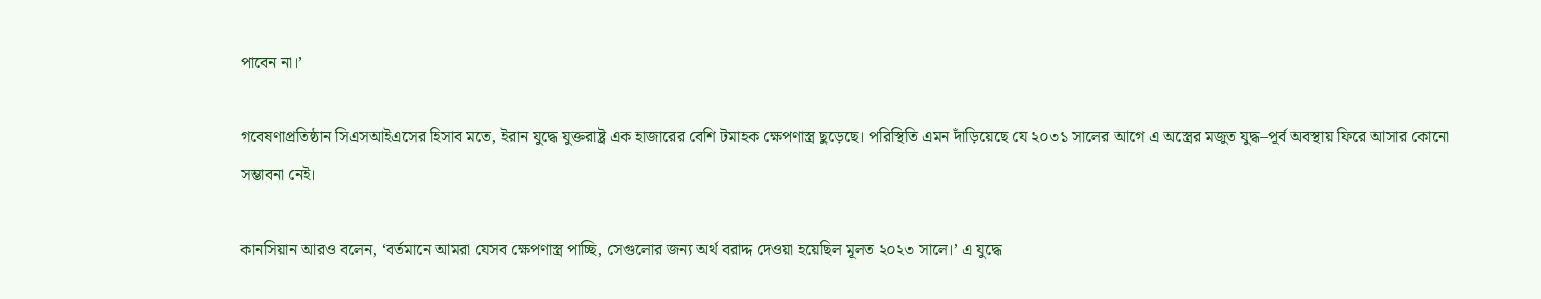পাবেন না।’

গবেষণাপ্রতিষ্ঠান সিএসআইএসের হিসাব মতে, ইরান যুদ্ধে যুক্তরাষ্ট্র এক হাজারের বেশি টমাহক ক্ষেপণাস্ত্র ছুড়েছে। পরিস্থিতি এমন দাঁড়িয়েছে যে ২০৩১ সালের আগে এ অস্ত্রের মজুত যুদ্ধ–পূর্ব অবস্থায় ফিরে আসার কোনো সম্ভাবনা নেই।

কানসিয়ান আরও বলেন, ‘বর্তমানে আমরা যেসব ক্ষেপণাস্ত্র পাচ্ছি, সেগুলোর জন্য অর্থ বরাদ্দ দেওয়া হয়েছিল মূলত ২০২৩ সালে।’ এ যুদ্ধে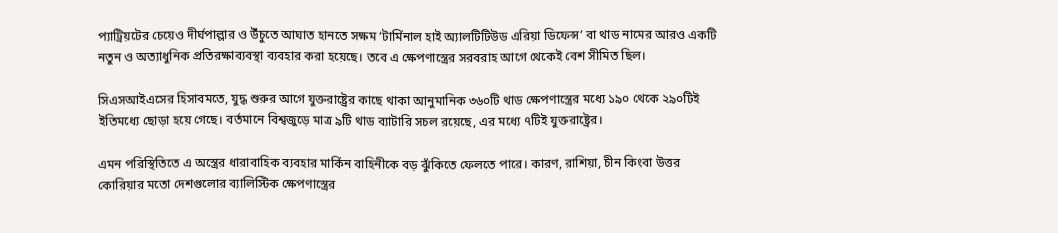প্যাট্রিয়টের চেয়েও দীর্ঘপাল্লার ও উঁচুতে আঘাত হানতে সক্ষম ‘টার্মিনাল হাই অ্যালটিটিউড এরিয়া ডিফেন্স’ বা থাড নামের আরও একটি নতুন ও অত্যাধুনিক প্রতিরক্ষাব্যবস্থা ব্যবহার করা হয়েছে। তবে এ ক্ষেপণাস্ত্রের সরবরাহ আগে থেকেই বেশ সীমিত ছিল।

সিএসআইএসের হিসাবমতে, যুদ্ধ শুরুর আগে যুক্তরাষ্ট্রের কাছে থাকা আনুমানিক ৩৬০টি থাড ক্ষেপণাস্ত্রের মধ্যে ১৯০ থেকে ২৯০টিই ইতিমধ্যে ছোড়া হয়ে গেছে। বর্তমানে বিশ্বজুড়ে মাত্র ৯টি থাড ব্যাটারি সচল রয়েছে, এর মধ্যে ৭টিই যুক্তরাষ্ট্রের।

এমন পরিস্থিতিতে এ অস্ত্রের ধারাবাহিক ব্যবহার মার্কিন বাহিনীকে বড় ঝুঁকিতে ফেলতে পারে। কারণ, রাশিয়া, চীন কিংবা উত্তর কোরিয়ার মতো দেশগুলোর ব্যালিস্টিক ক্ষেপণাস্ত্রের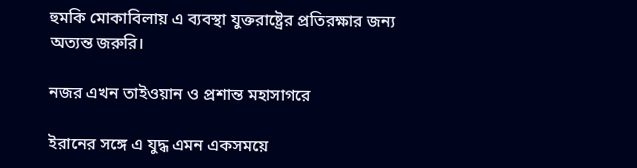হুমকি মোকাবিলায় এ ব্যবস্থা যুক্তরাষ্ট্রের প্রতিরক্ষার জন্য অত্যন্ত জরুরি।

নজর এখন তাইওয়ান ও প্রশান্ত মহাসাগরে

ইরানের সঙ্গে এ যুদ্ধ এমন একসময়ে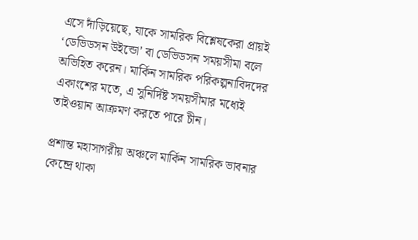এসে দাঁড়িয়েছে, যাকে সামরিক বিশ্লেষকেরা প্রায়ই ‘ডেভিডসন উইন্ডো’ বা ডেভিডসন সময়সীমা বলে অভিহিত করেন। মার্কিন সামরিক পরিকল্পনাবিদদের একাংশের মতে, এ সুনির্দিষ্ট সময়সীমার মধ্যেই তাইওয়ান আক্রমণ করতে পারে চীন।

প্রশান্ত মহাসাগরীয় অঞ্চলে মার্কিন সামরিক ভাবনার কেন্দ্রে থাকা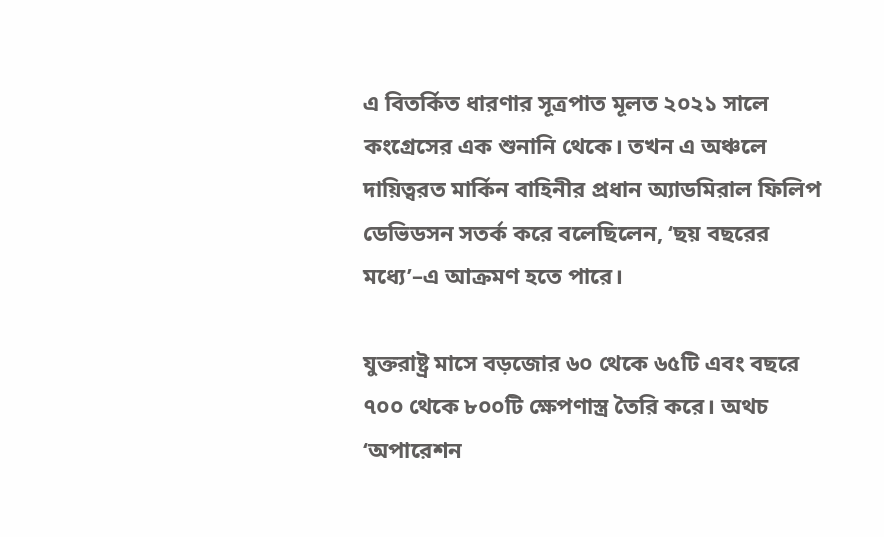এ বিতর্কিত ধারণার সূত্রপাত মূলত ২০২১ সালে কংগ্রেসের এক শুনানি থেকে। তখন এ অঞ্চলে দায়িত্বরত মার্কিন বাহিনীর প্রধান অ্যাডমিরাল ফিলিপ ডেভিডসন সতর্ক করে বলেছিলেন, ‘ছয় বছরের মধ্যে’–এ আক্রমণ হতে পারে।

যুক্তরাষ্ট্র মাসে বড়জোর ৬০ থেকে ৬৫টি এবং বছরে ৭০০ থেকে ৮০০টি ক্ষেপণাস্ত্র তৈরি করে। অথচ ‘অপারেশন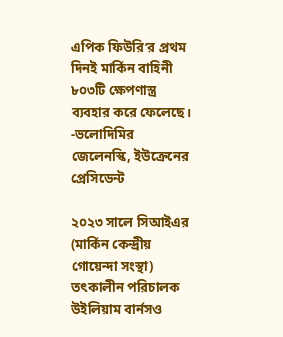এপিক ফিউরি’র প্রথম দিনই মার্কিন বাহিনী ৮০৩টি ক্ষেপণাস্ত্র ব্যবহার করে ফেলেছে।
-ভলোদিমির জেলেনস্কি, ইউক্রেনের প্রেসিডেন্ট

২০২৩ সালে সিআইএর (মার্কিন কেন্দ্রীয় গোয়েন্দা সংস্থা) তৎকালীন পরিচালক উইলিয়াম বার্নসও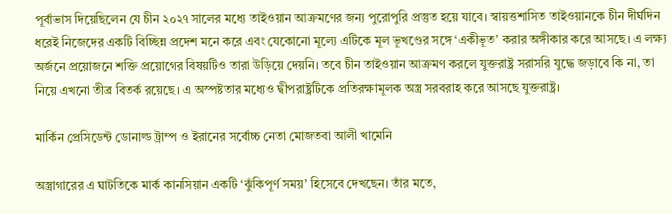পূর্বাভাস দিয়েছিলেন যে চীন ২০২৭ সালের মধ্যে তাইওয়ান আক্রমণের জন্য পুরোপুরি প্রস্তুত হয়ে যাবে। স্বায়ত্তশাসিত তাইওয়ানকে চীন দীর্ঘদিন ধরেই নিজেদের একটি বিচ্ছিন্ন প্রদেশ মনে করে এবং যেকোনো মূল্যে এটিকে মূল ভূখণ্ডের সঙ্গে ‘একীভূত’ করার অঙ্গীকার করে আসছে। এ লক্ষ্য অর্জনে প্রয়োজনে শক্তি প্রয়োগের বিষয়টিও তারা উড়িয়ে দেয়নি। তবে চীন তাইওয়ান আক্রমণ করলে যুক্তরাষ্ট্র সরাসরি যুদ্ধে জড়াবে কি না, তা নিয়ে এখনো তীব্র বিতর্ক রয়েছে। এ অস্পষ্টতার মধ্যেও দ্বীপরাষ্ট্রটিকে প্রতিরক্ষামূলক অস্ত্র সরবরাহ করে আসছে যুক্তরাষ্ট্র।

মার্কিন প্রেসিডেন্ট ডোনাল্ড ট্রাম্প ও ইরানের সর্বোচ্চ নেতা মোজতবা আলী খামেনি

অস্ত্রাগারের এ ঘাটতিকে মার্ক কানসিয়ান একটি ‘ঝুঁকিপূর্ণ সময়’ হিসেবে দেখছেন। তাঁর মতে,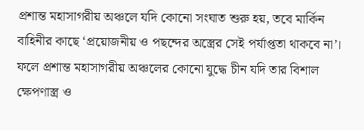প্রশান্ত মহাসাগরীয় অঞ্চলে যদি কোনো সংঘাত শুরু হয়, তবে মার্কিন বাহিনীর কাছে ‘প্রয়োজনীয় ও পছন্দের অস্ত্রের সেই পর্যাপ্ততা থাকবে না’। ফলে প্রশান্ত মহাসাগরীয় অঞ্চলের কোনো যুদ্ধে চীন যদি তার বিশাল ক্ষেপণাস্ত্র ও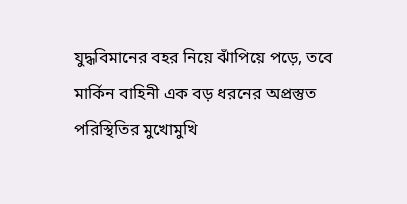যুদ্ধবিমানের বহর নিয়ে ঝাঁপিয়ে পড়ে, তবে মার্কিন বাহিনী এক বড় ধরনের অপ্রস্তুত পরিস্থিতির মুখোমুখি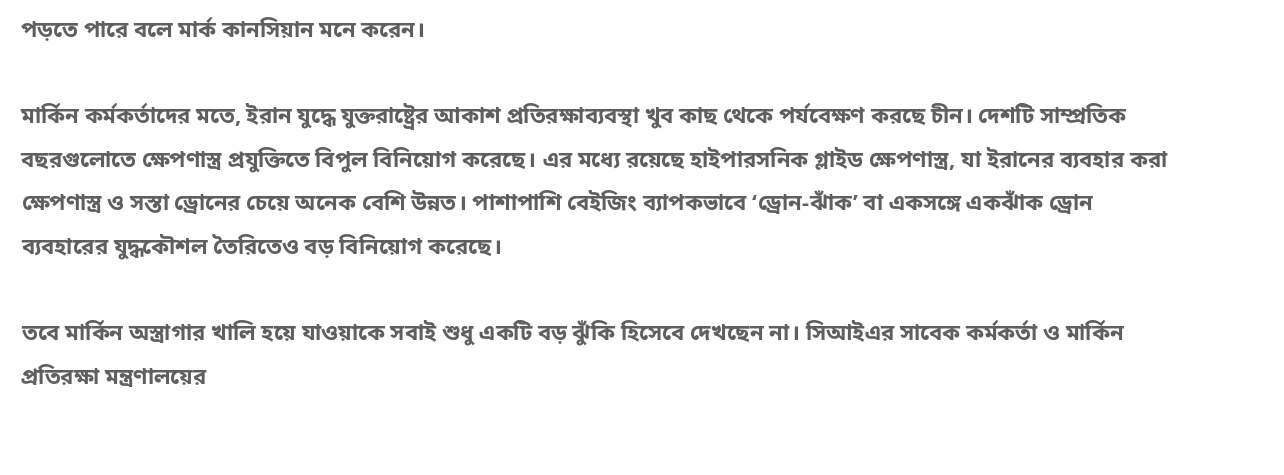পড়তে পারে বলে মার্ক কানসিয়ান মনে করেন।

মার্কিন কর্মকর্তাদের মতে, ইরান যুদ্ধে যুক্তরাষ্ট্রের আকাশ প্রতিরক্ষাব্যবস্থা খুব কাছ থেকে পর্যবেক্ষণ করছে চীন। দেশটি সাম্প্রতিক বছরগুলোতে ক্ষেপণাস্ত্র প্রযুক্তিতে বিপুল বিনিয়োগ করেছে। এর মধ্যে রয়েছে হাইপারসনিক গ্লাইড ক্ষেপণাস্ত্র, যা ইরানের ব্যবহার করা ক্ষেপণাস্ত্র ও সস্তা ড্রোনের চেয়ে অনেক বেশি উন্নত। পাশাপাশি বেইজিং ব্যাপকভাবে ‘ড্রোন-ঝাঁক’ বা একসঙ্গে একঝাঁক ড্রোন ব্যবহারের যুদ্ধকৌশল তৈরিতেও বড় বিনিয়োগ করেছে।

তবে মার্কিন অস্ত্রাগার খালি হয়ে যাওয়াকে সবাই শুধু একটি বড় ঝুঁকি হিসেবে দেখছেন না। সিআইএর সাবেক কর্মকর্তা ও মার্কিন প্রতিরক্ষা মন্ত্রণালয়ের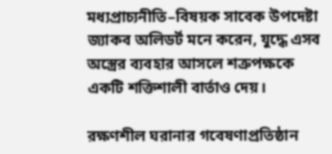মধ্যপ্রাচ্যনীতি–বিষয়ক সাবেক উপদেষ্টা জ্যাকব অলিডর্ট মনে করেন, যুদ্ধে এসব অস্ত্রের ব্যবহার আসলে শত্রুপক্ষকে একটি শক্তিশালী বার্তাও দেয়।

রক্ষণশীল ঘরানার গবেষণাপ্রতিষ্ঠান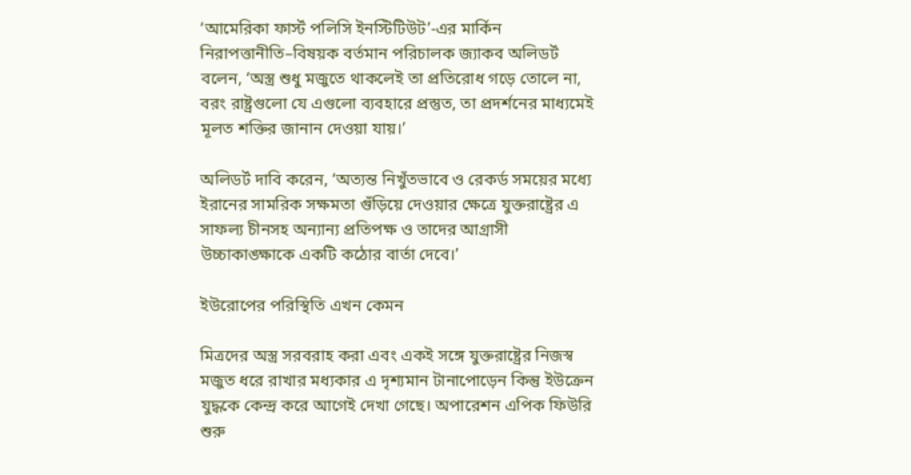‘আমেরিকা ফার্স্ট পলিসি ইনস্টিটিউট’-এর মার্কিন নিরাপত্তানীতি–বিষয়ক বর্তমান পরিচালক জ্যাকব অলিডর্ট বলেন, ‘অস্ত্র শুধু মজুতে থাকলেই তা প্রতিরোধ গড়ে তোলে না, বরং রাষ্ট্রগুলো যে এগুলো ব্যবহারে প্রস্তুত, তা প্রদর্শনের মাধ্যমেই মূলত শক্তির জানান দেওয়া যায়।’

অলিডর্ট দাবি করেন, ‘অত্যন্ত নিখুঁতভাবে ও রেকর্ড সময়ের মধ্যে ইরানের সামরিক সক্ষমতা গুঁড়িয়ে দেওয়ার ক্ষেত্রে যুক্তরাষ্ট্রের এ সাফল্য চীনসহ অন্যান্য প্রতিপক্ষ ও তাদের আগ্রাসী উচ্চাকাঙ্ক্ষাকে একটি কঠোর বার্তা দেবে।’

ইউরোপের পরিস্থিতি এখন কেমন

মিত্রদের অস্ত্র সরবরাহ করা এবং একই সঙ্গে যুক্তরাষ্ট্রের নিজস্ব মজুত ধরে রাখার মধ্যকার এ দৃশ্যমান টানাপোড়েন কিন্তু ইউক্রেন যুদ্ধকে কেন্দ্র করে আগেই দেখা গেছে। অপারেশন এপিক ফিউরি শুরু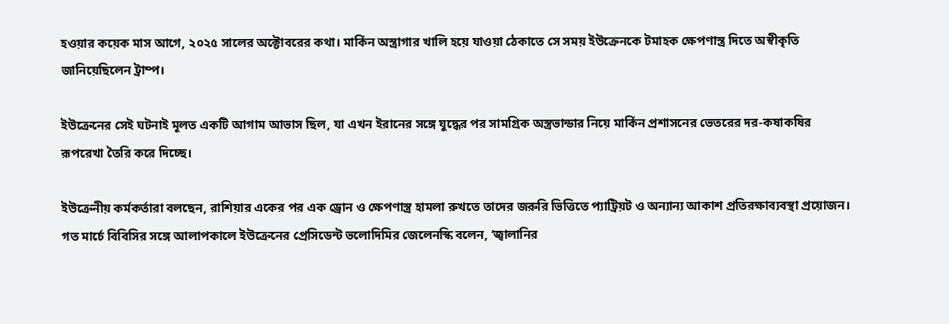হওয়ার কয়েক মাস আগে, ২০২৫ সালের অক্টোবরের কথা। মার্কিন অস্ত্রাগার খালি হয়ে যাওয়া ঠেকাতে সে সময় ইউক্রেনকে টমাহক ক্ষেপণাস্ত্র দিতে অস্বীকৃতি জানিয়েছিলেন ট্রাম্প।

ইউক্রেনের সেই ঘটনাই মূলত একটি আগাম আভাস ছিল, যা এখন ইরানের সঙ্গে যুদ্ধের পর সামগ্রিক অস্ত্রভান্ডার নিয়ে মার্কিন প্রশাসনের ভেতরের দর-কষাকষির রূপরেখা তৈরি করে দিচ্ছে।

ইউক্রেনীয় কর্মকর্তারা বলছেন, রাশিয়ার একের পর এক ড্রোন ও ক্ষেপণাস্ত্র হামলা রুখতে তাদের জরুরি ভিত্তিতে প্যাট্রিয়ট ও অন্যান্য আকাশ প্রতিরক্ষাব্যবস্থা প্রয়োজন। গত মার্চে বিবিসির সঙ্গে আলাপকালে ইউক্রেনের প্রেসিডেন্ট ভলোদিমির জেলেনস্কি বলেন, ‘জ্বালানির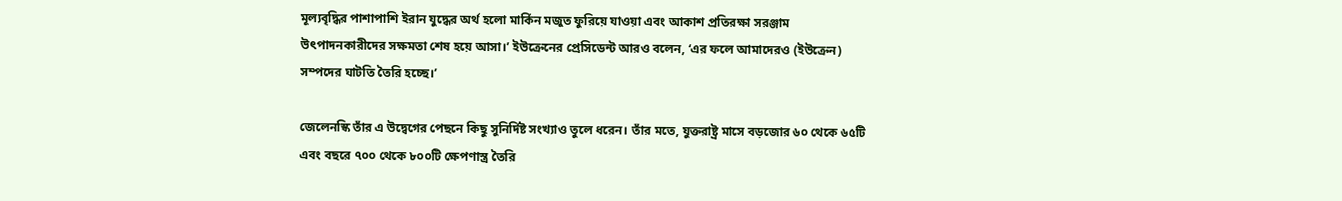মূল্যবৃদ্ধির পাশাপাশি ইরান যুদ্ধের অর্থ হলো মার্কিন মজুত ফুরিয়ে যাওয়া এবং আকাশ প্রতিরক্ষা সরঞ্জাম উৎপাদনকারীদের সক্ষমতা শেষ হয়ে আসা।’ ইউক্রেনের প্রেসিডেন্ট আরও বলেন, ‘এর ফলে আমাদেরও (ইউক্রেন) সম্পদের ঘাটতি তৈরি হচ্ছে।’

জেলেনস্কি তাঁর এ উদ্বেগের পেছনে কিছু সুনির্দিষ্ট সংখ্যাও তুলে ধরেন। তাঁর মতে, যুক্তরাষ্ট্র মাসে বড়জোর ৬০ থেকে ৬৫টি এবং বছরে ৭০০ থেকে ৮০০টি ক্ষেপণাস্ত্র তৈরি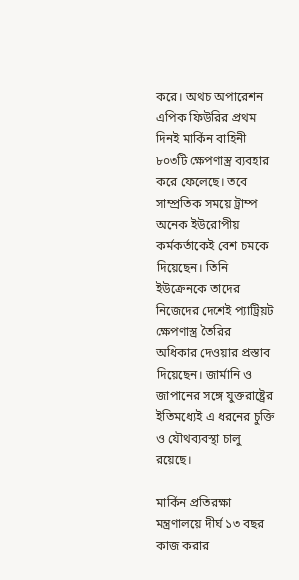করে। অথচ অপারেশন এপিক ফিউরির প্রথম দিনই মার্কিন বাহিনী ৮০৩টি ক্ষেপণাস্ত্র ব্যবহার করে ফেলেছে। তবে সাম্প্রতিক সময়ে ট্রাম্প অনেক ইউরোপীয় কর্মকর্তাকেই বেশ চমকে দিয়েছেন। তিনি ইউক্রেনকে তাদের নিজেদের দেশেই প্যাট্রিয়ট ক্ষেপণাস্ত্র তৈরির অধিকার দেওয়ার প্রস্তাব দিয়েছেন। জার্মানি ও জাপানের সঙ্গে যুক্তরাষ্ট্রের ইতিমধ্যেই এ ধরনের চুক্তি ও যৌথব্যবস্থা চালু রয়েছে।

মার্কিন প্রতিরক্ষা মন্ত্রণালয়ে দীর্ঘ ১৩ বছর কাজ করার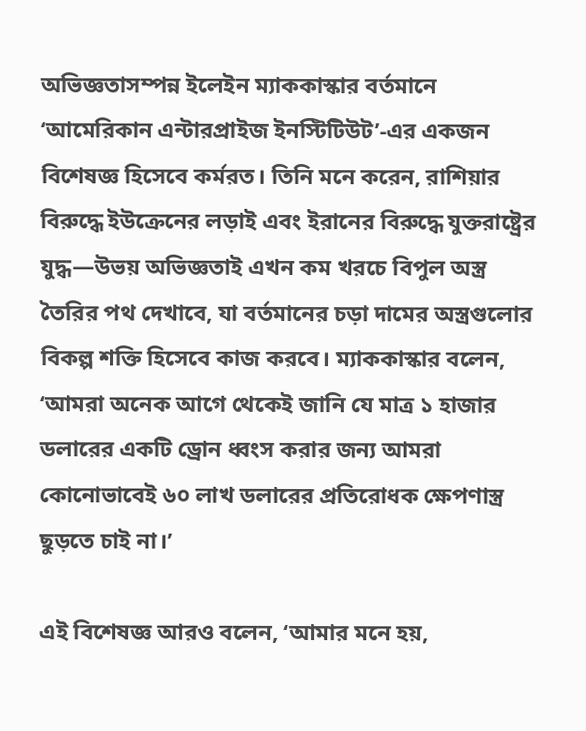অভিজ্ঞতাসম্পন্ন ইলেইন ম্যাককাস্কার বর্তমানে ‘আমেরিকান এন্টারপ্রাইজ ইনস্টিটিউট’-এর একজন বিশেষজ্ঞ হিসেবে কর্মরত। তিনি মনে করেন, রাশিয়ার বিরুদ্ধে ইউক্রেনের লড়াই এবং ইরানের বিরুদ্ধে যুক্তরাষ্ট্রের যুদ্ধ—উভয় অভিজ্ঞতাই এখন কম খরচে বিপুল অস্ত্র তৈরির পথ দেখাবে, যা বর্তমানের চড়া দামের অস্ত্রগুলোর বিকল্প শক্তি হিসেবে কাজ করবে। ম্যাককাস্কার বলেন, ‘আমরা অনেক আগে থেকেই জানি যে মাত্র ১ হাজার ডলারের একটি ড্রোন ধ্বংস করার জন্য আমরা কোনোভাবেই ৬০ লাখ ডলারের প্রতিরোধক ক্ষেপণাস্ত্র ছুড়তে চাই না।’

এই বিশেষজ্ঞ আরও বলেন, ‘আমার মনে হয়,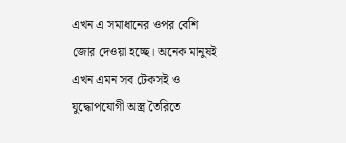এখন এ সমাধানের ওপর বেশি জোর দেওয়া হচ্ছে। অনেক মানুষই এখন এমন সব টেকসই ও যুদ্ধোপযোগী অস্ত্র তৈরিতে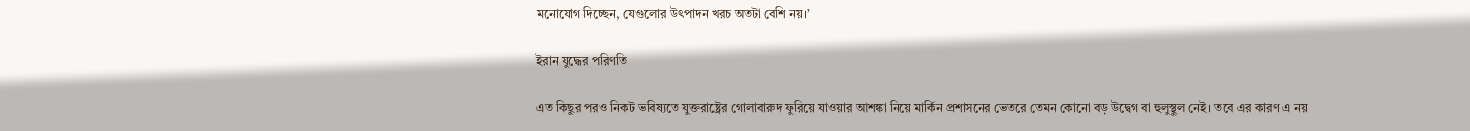মনোযোগ দিচ্ছেন, যেগুলোর উৎপাদন খরচ অতটা বেশি নয়।’

ইরান যুদ্ধের পরিণতি

এত কিছুর পরও নিকট ভবিষ্যতে যুক্তরাষ্ট্রের গোলাবারুদ ফুরিয়ে যাওয়ার আশঙ্কা নিয়ে মার্কিন প্রশাসনের ভেতরে তেমন কোনো বড় উদ্বেগ বা হুলুস্থুল নেই। তবে এর কারণ এ নয়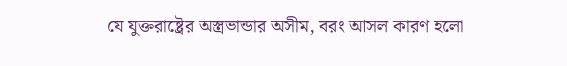যে যুক্তরাষ্ট্রের অস্ত্রভান্ডার অসীম, বরং আসল কারণ হলো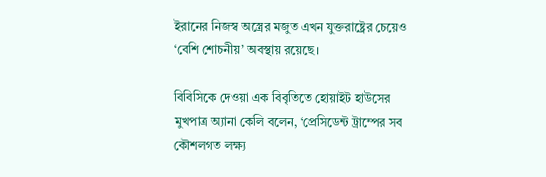ইরানের নিজস্ব অস্ত্রের মজুত এখন যুক্তরাষ্ট্রের চেয়েও ‘বেশি শোচনীয়’ অবস্থায় রয়েছে।

বিবিসিকে দেওয়া এক বিবৃতিতে হোয়াইট হাউসের মুখপাত্র অ্যানা কেলি বলেন, ‘প্রেসিডেন্ট ট্রাম্পের সব কৌশলগত লক্ষ্য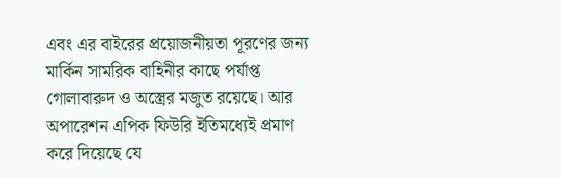এবং এর বাইরের প্রয়োজনীয়তা পূরণের জন্য মার্কিন সামরিক বাহিনীর কাছে পর্যাপ্ত গোলাবারুদ ও অস্ত্রের মজুত রয়েছে। আর অপারেশন এপিক ফিউরি ইতিমধ্যেই প্রমাণ করে দিয়েছে যে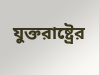যুক্তরাষ্ট্রের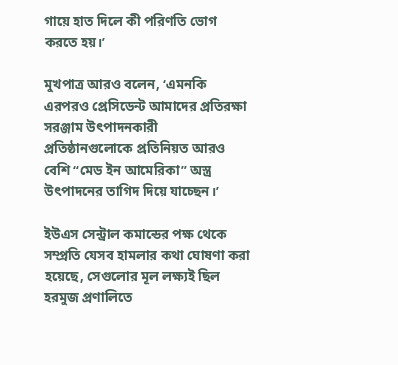গায়ে হাত দিলে কী পরিণতি ভোগ করতে হয়।’

মুখপাত্র আরও বলেন, ‘এমনকি এরপরও প্রেসিডেন্ট আমাদের প্রতিরক্ষা সরঞ্জাম উৎপাদনকারী প্রতিষ্ঠানগুলোকে প্রতিনিয়ত আরও বেশি “মেড ইন আমেরিকা” অস্ত্র উৎপাদনের তাগিদ দিয়ে যাচ্ছেন।’

ইউএস সেন্ট্রাল কমান্ডের পক্ষ থেকে সম্প্রতি যেসব হামলার কথা ঘোষণা করা হয়েছে, সেগুলোর মূল লক্ষ্যই ছিল হরমুজ প্রণালিতে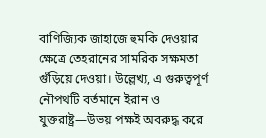বাণিজ্যিক জাহাজে হুমকি দেওয়ার ক্ষেত্রে তেহরানের সামরিক সক্ষমতা গুঁড়িয়ে দেওয়া। উল্লেখ্য, এ গুরুত্বপূর্ণ নৌপথটি বর্তমানে ইরান ও যুক্তরাষ্ট্র—উভয় পক্ষই অবরুদ্ধ করে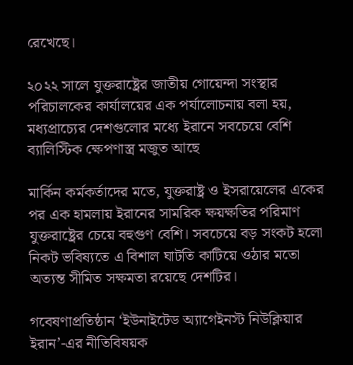রেখেছে।

২০২২ সালে যুক্তরাষ্ট্রের জাতীয় গোয়েন্দা সংস্থার পরিচালকের কার্যালয়ের এক পর্যালোচনায় বলা হয়, মধ্যপ্রাচ্যের দেশগুলোর মধ্যে ইরানে সবচেয়ে বেশি ব্যালিস্টিক ক্ষেপণাস্ত্র মজুত আছে

মার্কিন কর্মকর্তাদের মতে, যুক্তরাষ্ট্র ও ইসরায়েলের একের পর এক হামলায় ইরানের সামরিক ক্ষয়ক্ষতির পরিমাণ যুক্তরাষ্ট্রের চেয়ে বহুগুণ বেশি। সবচেয়ে বড় সংকট হলো নিকট ভবিষ্যতে এ বিশাল ঘাটতি কাটিয়ে ওঠার মতো অত্যন্ত সীমিত সক্ষমতা রয়েছে দেশটির।

গবেষণাপ্রতিষ্ঠান ‘ইউনাইটেড অ্যাগেইনস্ট নিউক্লিয়ার ইরান’-এর নীতিবিষয়ক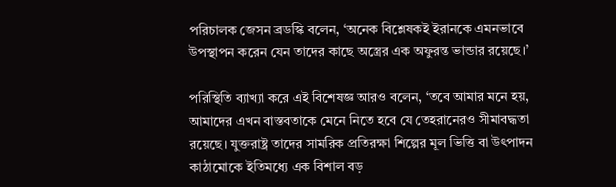পরিচালক জেসন ব্রডস্কি বলেন, ‘অনেক বিশ্লেষকই ইরানকে এমনভাবে উপস্থাপন করেন যেন তাদের কাছে অস্ত্রের এক অফুরন্ত ভান্ডার রয়েছে।’

পরিস্থিতি ব্যাখ্যা করে এই বিশেষজ্ঞ আরও বলেন, ‘তবে আমার মনে হয়, আমাদের এখন বাস্তবতাকে মেনে নিতে হবে যে তেহরানেরও সীমাবদ্ধতা রয়েছে। যুক্তরাষ্ট্র তাদের সামরিক প্রতিরক্ষা শিল্পের মূল ভিত্তি বা উৎপাদন কাঠামোকে ইতিমধ্যে এক বিশাল বড়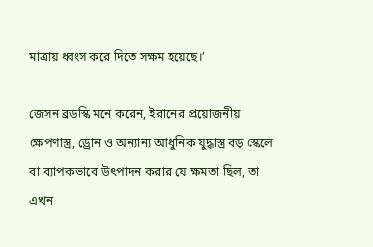মাত্রায় ধ্বংস করে দিতে সক্ষম হয়েছে।’

জেসন ব্রডস্কি মনে করেন, ইরানের প্রয়োজনীয় ক্ষেপণাস্ত্র, ড্রোন ও অন্যান্য আধুনিক যুদ্ধাস্ত্র বড় স্কেলে বা ব্যাপকভাবে উৎপাদন করার যে ক্ষমতা ছিল, তা এখন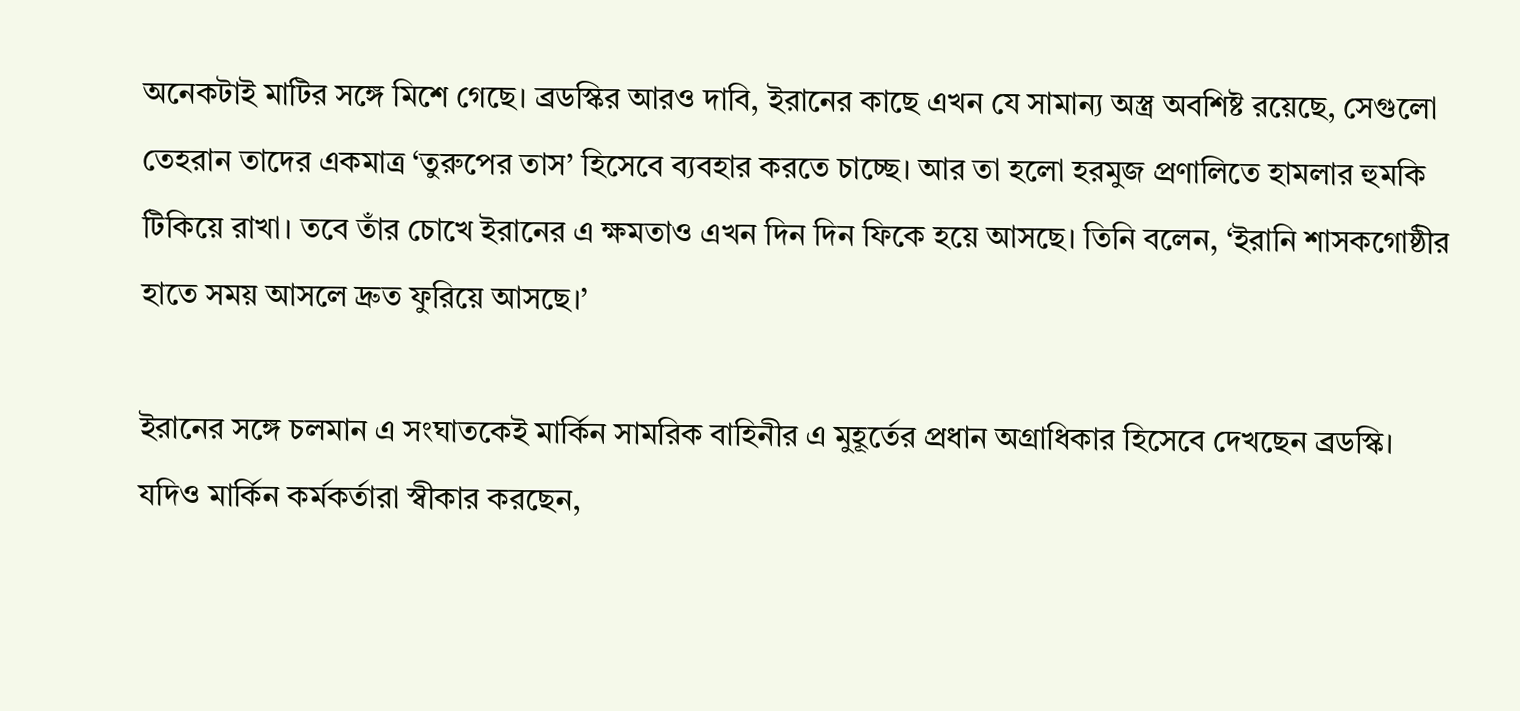অনেকটাই মাটির সঙ্গে মিশে গেছে। ব্রডস্কির আরও দাবি, ইরানের কাছে এখন যে সামান্য অস্ত্র অবশিষ্ট রয়েছে, সেগুলো তেহরান তাদের একমাত্র ‘তুরুপের তাস’ হিসেবে ব্যবহার করতে চাচ্ছে। আর তা হলো হরমুজ প্রণালিতে হামলার হুমকি টিকিয়ে রাখা। তবে তাঁর চোখে ইরানের এ ক্ষমতাও এখন দিন দিন ফিকে হয়ে আসছে। তিনি বলেন, ‘ইরানি শাসকগোষ্ঠীর হাতে সময় আসলে দ্রুত ফুরিয়ে আসছে।’

ইরানের সঙ্গে চলমান এ সংঘাতকেই মার্কিন সামরিক বাহিনীর এ মুহূর্তের প্রধান অগ্রাধিকার হিসেবে দেখছেন ব্রডস্কি। যদিও মার্কিন কর্মকর্তারা স্বীকার করছেন,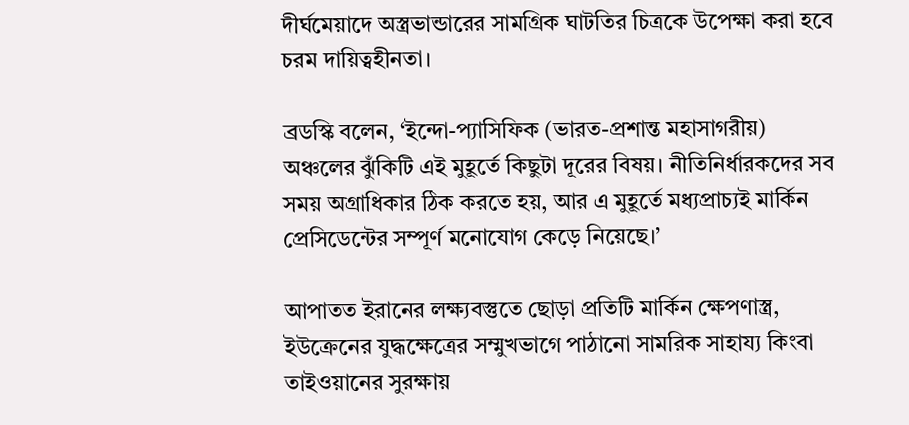দীর্ঘমেয়াদে অস্ত্রভান্ডারের সামগ্রিক ঘাটতির চিত্রকে উপেক্ষা করা হবে চরম দায়িত্বহীনতা।

ব্রডস্কি বলেন, ‘ইন্দো-প্যাসিফিক (ভারত-প্রশান্ত মহাসাগরীয়) অঞ্চলের ঝুঁকিটি এই মুহূর্তে কিছুটা দূরের বিষয়। নীতিনির্ধারকদের সব সময় অগ্রাধিকার ঠিক করতে হয়, আর এ মুহূর্তে মধ্যপ্রাচ্যই মার্কিন প্রেসিডেন্টের সম্পূর্ণ মনোযোগ কেড়ে নিয়েছে।’

আপাতত ইরানের লক্ষ্যবস্তুতে ছোড়া প্রতিটি মার্কিন ক্ষেপণাস্ত্র, ইউক্রেনের যুদ্ধক্ষেত্রের সম্মুখভাগে পাঠানো সামরিক সাহায্য কিংবা তাইওয়ানের সুরক্ষায়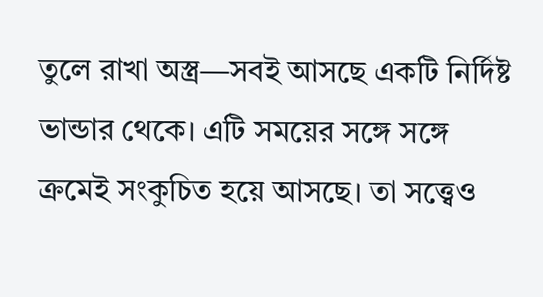তুলে রাখা অস্ত্র—সবই আসছে একটি নির্দিষ্ট ভান্ডার থেকে। এটি সময়ের সঙ্গে সঙ্গে ক্রমেই সংকুচিত হয়ে আসছে। তা সত্ত্বেও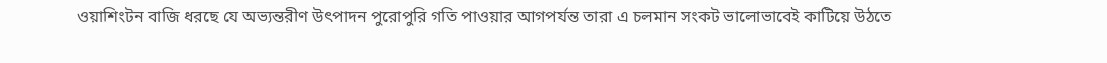ওয়াশিংটন বাজি ধরছে যে অভ্যন্তরীণ উৎপাদন পুরোপুরি গতি পাওয়ার আগপর্যন্ত তারা এ চলমান সংকট ভালোভাবেই কাটিয়ে উঠতে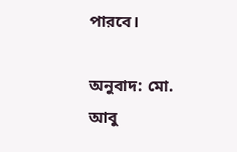পারবে।

অনুবাদ: মো. আবু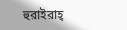হুরাইরাহ্